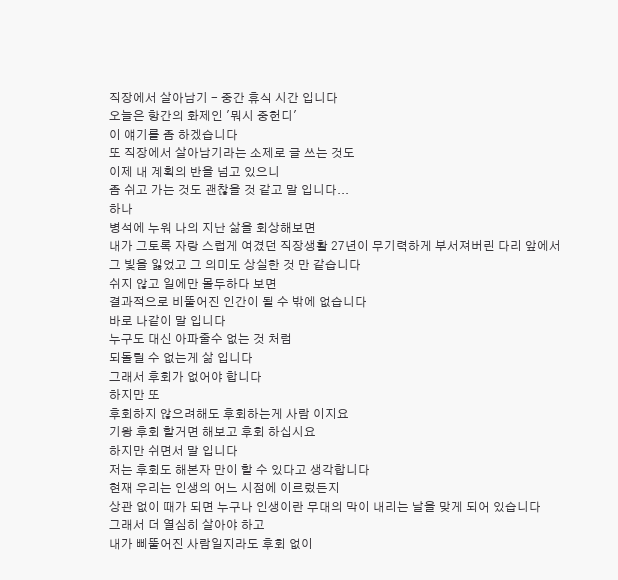직장에서 살아남기 - 중간 휴식 시간 입니다
오늘은 항간의 화제인 '뭐시 중헌디'
이 얘기를 좀 하겠습니다
또 직장에서 살아남기라는 소제로 글 쓰는 것도
이제 내 계획의 반을 넘고 있으니
좀 쉬고 가는 것도 괜찮을 것 같고 말 입니다...
하나
병석에 누워 나의 지난 삶을 회상해보면
내가 그토록 자랑 스럽게 여겼던 직장생활 27년이 무기력하게 부서져버린 다리 앞에서
그 빛을 잃었고 그 의미도 상실한 것 만 같습니다
쉬지 않고 일에만 몰두하다 보면
결과적으로 비뚤어진 인간이 될 수 밖에 없습니다
바로 나같이 말 입니다
누구도 대신 아파줄수 없는 것 처럼
되돌릴 수 없는게 삶 입니다
그래서 후회가 없어야 합니다
하지만 또
후회하지 않으려해도 후회하는게 사람 이지요
기왕 후회 할거면 해보고 후회 하십시요
하지만 쉬면서 말 입니다
저는 후회도 해본자 만이 할 수 있다고 생각합니다
현재 우리는 인생의 어느 시점에 이르렀든지
상관 없이 때가 되면 누구나 인생이란 무대의 막이 내리는 날을 맞게 되어 있습니다
그래서 더 열심히 살아야 하고
내가 삐뚤어진 사람일지라도 후회 없이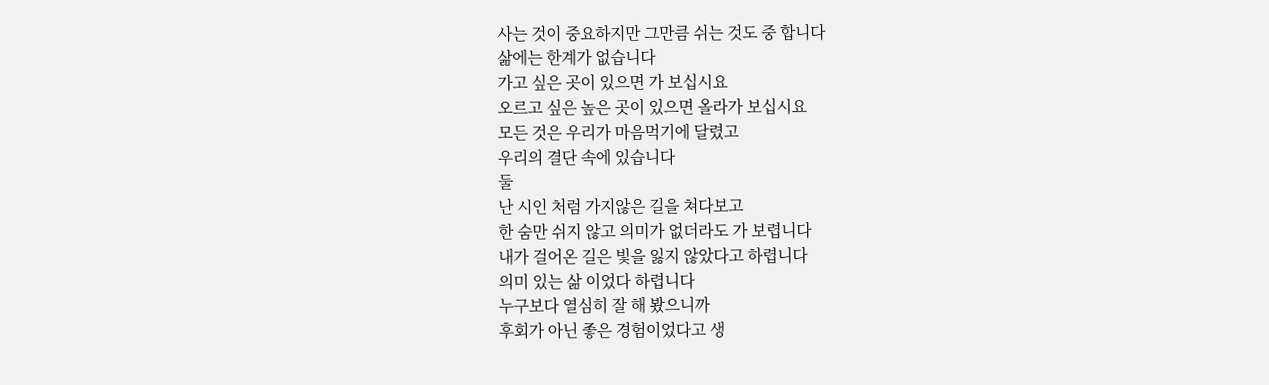사는 것이 중요하지만 그만큼 쉬는 것도 중 합니다
삶에는 한계가 없습니다
가고 싶은 곳이 있으면 가 보십시요
오르고 싶은 높은 곳이 있으면 올라가 보십시요
모든 것은 우리가 마음먹기에 달렸고
우리의 결단 속에 있습니다
둘
난 시인 처럼 가지않은 길을 쳐다보고
한 숨만 쉬지 않고 의미가 없더라도 가 보렵니다
내가 걸어온 길은 빛을 잃지 않았다고 하렵니다
의미 있는 삶 이었다 하렵니다
누구보다 열심히 잘 해 봤으니까
후회가 아닌 좋은 경험이었다고 생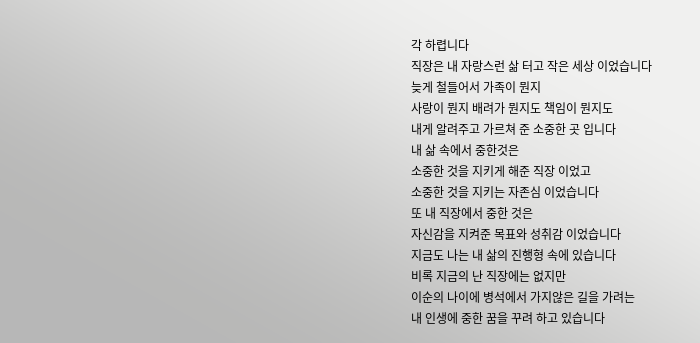각 하렵니다
직장은 내 자랑스런 삶 터고 작은 세상 이었습니다
늦게 철들어서 가족이 뭔지
사랑이 뭔지 배려가 뭔지도 책임이 뭔지도
내게 알려주고 가르쳐 준 소중한 곳 입니다
내 삶 속에서 중한것은
소중한 것을 지키게 해준 직장 이었고
소중한 것을 지키는 자존심 이었습니다
또 내 직장에서 중한 것은
자신감을 지켜준 목표와 성취감 이었습니다
지금도 나는 내 삶의 진행형 속에 있습니다
비록 지금의 난 직장에는 없지만
이순의 나이에 병석에서 가지않은 길을 가려는
내 인생에 중한 꿈을 꾸려 하고 있습니다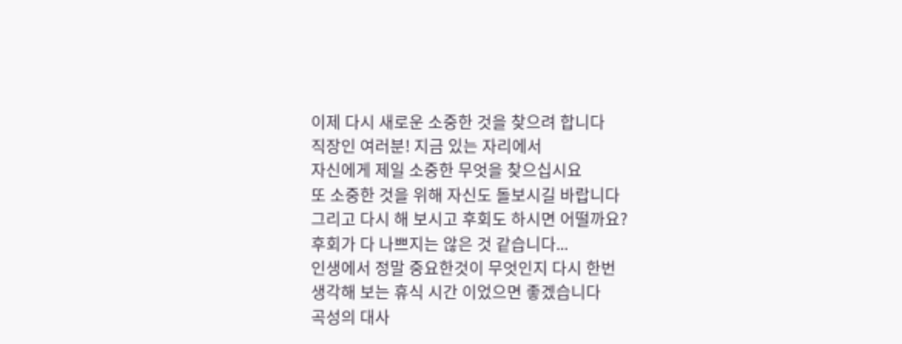이제 다시 새로운 소중한 것을 찾으려 합니다
직장인 여러분! 지금 있는 자리에서
자신에게 제일 소중한 무엇을 찾으십시요
또 소중한 것을 위해 자신도 돌보시길 바랍니다
그리고 다시 해 보시고 후회도 하시면 어떨까요?
후회가 다 나쁘지는 않은 것 같습니다...
인생에서 정말 중요한것이 무엇인지 다시 한번
생각해 보는 휴식 시간 이었으면 좋겠습니다
곡성의 대사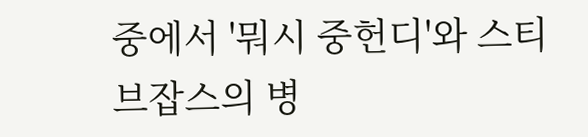중에서 '뭐시 중헌디'와 스티브잡스의 병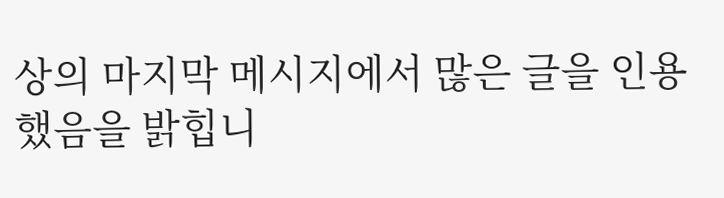상의 마지막 메시지에서 많은 글을 인용 했음을 밝힙니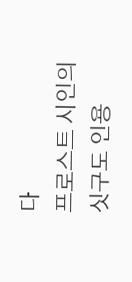다
프로스트 시인의 싯구도 인용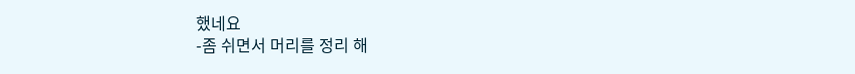했네요
-좀 쉬면서 머리를 정리 해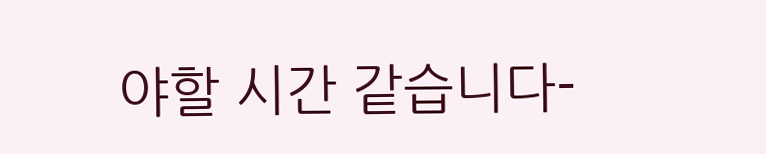야할 시간 같습니다-